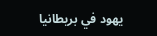يهود في بريطانيا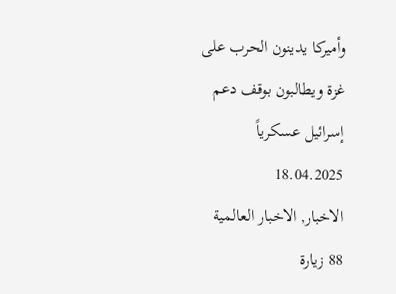وأميركا يدينون الحرب على غزة ويطالبون بوقف دعم إسرائيل عسكرياً
18.04.2025
الاخبار, الاخبار العالمية
88 زيارة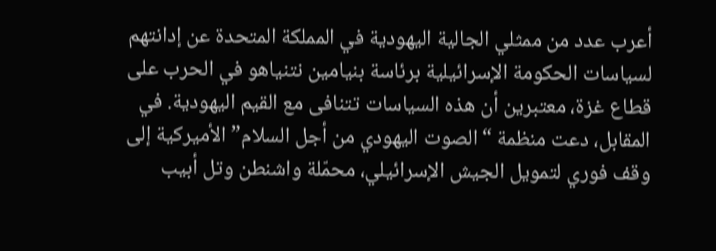أعرب عدد من ممثلي الجالية اليهودية في المملكة المتحدة عن إدانتهم لسياسات الحكومة الإسرائيلية برئاسة بنيامين نتنياهو في الحرب على قطاع غزة، معتبرين أن هذه السياسات تتنافى مع القيم اليهودية. في المقابل، دعت منظمة “الصوت اليهودي من أجل السلام” الأميركية إلى وقف فوري لتمويل الجيش الإسرائيلي، محمّلة واشنطن وتل أبيب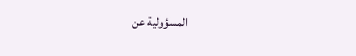المسؤولية عن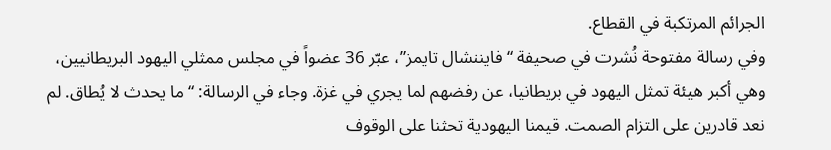الجرائم المرتكبة في القطاع.
وفي رسالة مفتوحة نُشرت في صحيفة “فايننشال تايمز”، عبّر 36 عضواً في مجلس ممثلي اليهود البريطانيين، وهي أكبر هيئة تمثل اليهود في بريطانيا، عن رفضهم لما يجري في غزة. وجاء في الرسالة: “ما يحدث لا يُطاق. لم نعد قادرين على التزام الصمت. قيمنا اليهودية تحثنا على الوقوف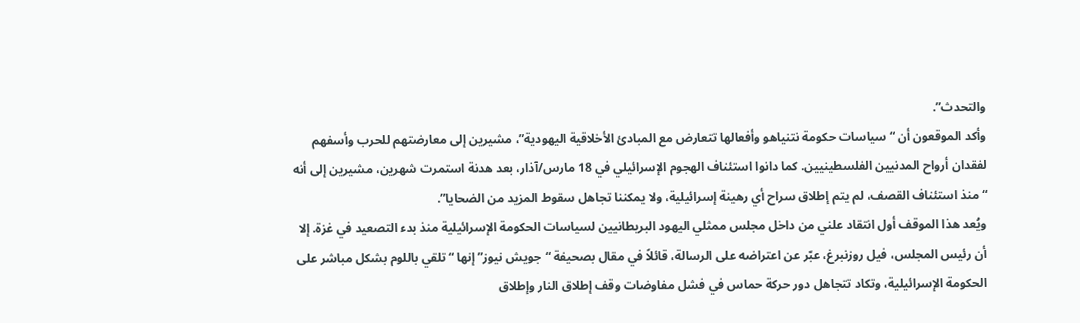والتحدث”.
وأكد الموقعون أن “سياسات حكومة نتنياهو وأفعالها تتعارض مع المبادئ الأخلاقية اليهودية”، مشيرين إلى معارضتهم للحرب وأسفهم لفقدان أرواح المدنيين الفلسطينيين. كما دانوا استئناف الهجوم الإسرائيلي في 18 مارس/آذار، بعد هدنة استمرت شهرين، مشيرين إلى أنه “منذ استئناف القصف، لم يتم إطلاق سراح أي رهينة إسرائيلية، ولا يمكننا تجاهل سقوط المزيد من الضحايا”.
ويُعد هذا الموقف أول انتقاد علني من داخل مجلس ممثلي اليهود البريطانيين لسياسات الحكومة الإسرائيلية منذ بدء التصعيد في غزة. إلا أن رئيس المجلس، فيل روزنبرغ، عبّر عن اعتراضه على الرسالة، قائلاً في مقال بصحيفة “جويش نيوز” إنها “تلقي باللوم بشكل مباشر على الحكومة الإسرائيلية، وتكاد تتجاهل دور حركة حماس في فشل مفاوضات وقف إطلاق النار وإطلاق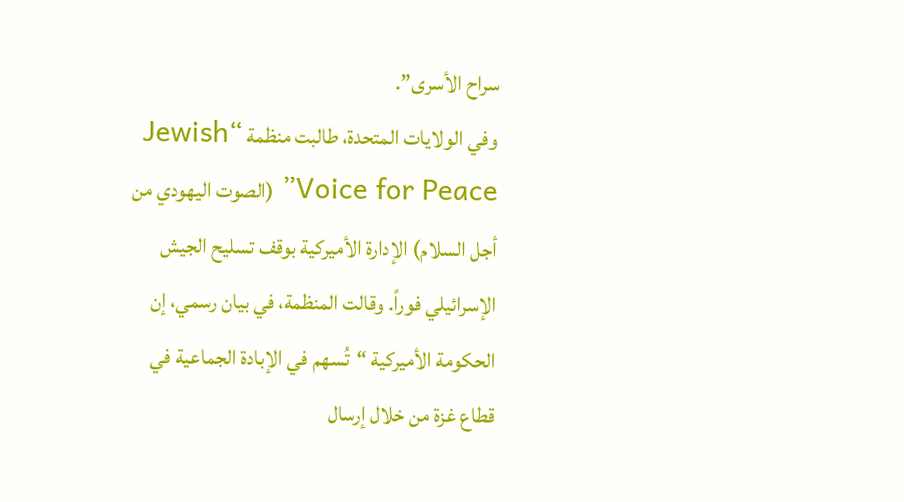سراح الأسرى”.
وفي الولايات المتحدة، طالبت منظمة “Jewish Voice for Peace” (الصوت اليهودي من أجل السلام) الإدارة الأميركية بوقف تسليح الجيش الإسرائيلي فوراً. وقالت المنظمة، في بيان رسمي، إن الحكومة الأميركية “تُسهم في الإبادة الجماعية في قطاع غزة من خلال إرسال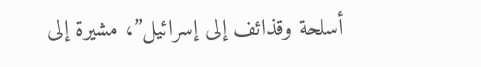أسلحة وقذائف إلى إسرائيل”، مشيرة إلى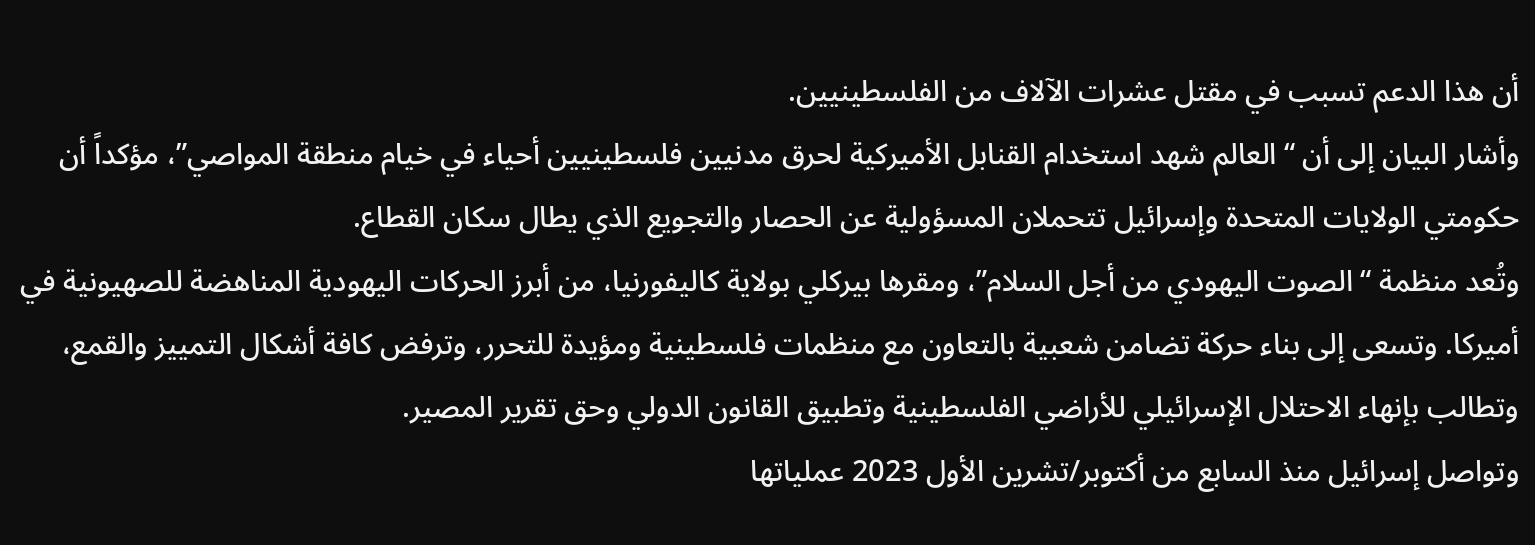أن هذا الدعم تسبب في مقتل عشرات الآلاف من الفلسطينيين.
وأشار البيان إلى أن “العالم شهد استخدام القنابل الأميركية لحرق مدنيين فلسطينيين أحياء في خيام منطقة المواصي”، مؤكداً أن حكومتي الولايات المتحدة وإسرائيل تتحملان المسؤولية عن الحصار والتجويع الذي يطال سكان القطاع.
وتُعد منظمة “الصوت اليهودي من أجل السلام”، ومقرها بيركلي بولاية كاليفورنيا، من أبرز الحركات اليهودية المناهضة للصهيونية في أميركا. وتسعى إلى بناء حركة تضامن شعبية بالتعاون مع منظمات فلسطينية ومؤيدة للتحرر، وترفض كافة أشكال التمييز والقمع، وتطالب بإنهاء الاحتلال الإسرائيلي للأراضي الفلسطينية وتطبيق القانون الدولي وحق تقرير المصير.
وتواصل إسرائيل منذ السابع من أكتوبر/تشرين الأول 2023 عملياتها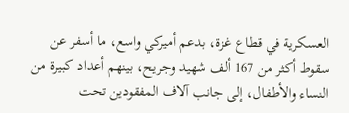العسكرية في قطاع غزة، بدعم أميركي واسع، ما أسفر عن سقوط أكثر من 167 ألف شهيد وجريح، بينهم أعداد كبيرة من النساء والأطفال، إلى جانب آلاف المفقودين تحت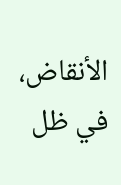الأنقاض، في ظل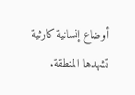أوضاع إنسانية كارثية تشهدها المنطقة.